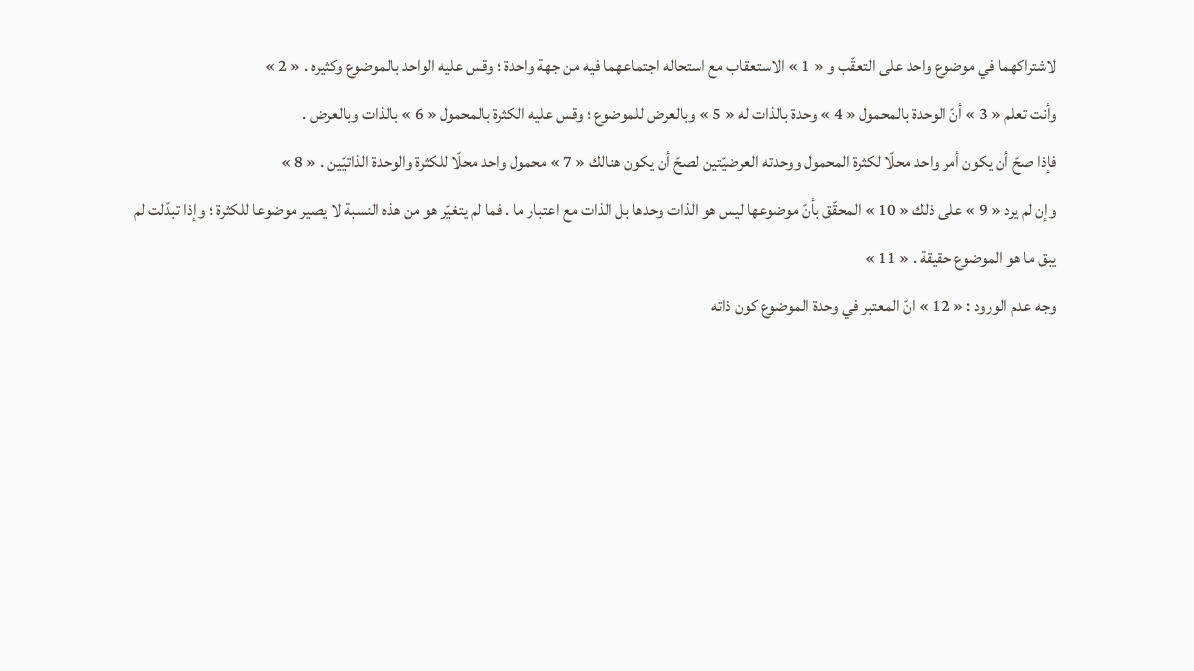لاشتراكهما في موضوع واحد على التعقّب و « 1 » الاستعقاب مع استحاله اجتماعهما فيه من جهة واحدة ؛ وقس عليه الواحد بالموضوع وكثيره . « 2 »
وأنت تعلم « 3 » أنّ الوحدة بالمحمول « 4 » وحدة بالذات له « 5 » وبالعرض للموضوع ؛ وقس عليه الكثرة بالمحمول « 6 » بالذات وبالعرض .
فإذا صحّ أن يكون أمر واحد محلّا لكثرة المحمول ووحدته العرضيّتين لصحّ أن يكون هنالك « 7 » محمول واحد محلّا للكثرة والوحدة الذاتيّين . « 8 »
وإن لم يرد « 9 » على ذلك « 10 » المحقّق بأنّ موضوعها ليس هو الذات وحدها بل الذات مع اعتبار ما . فما لم يتغيّر هو من هذه النسبة لا يصير موضوعا للكثرة ؛ وإذا تبدّلت لم يبق ما هو الموضوع حقيقة . « 11 »
وجه عدم الورود : « 12 » انّ المعتبر في وحدة الموضوع كون ذاته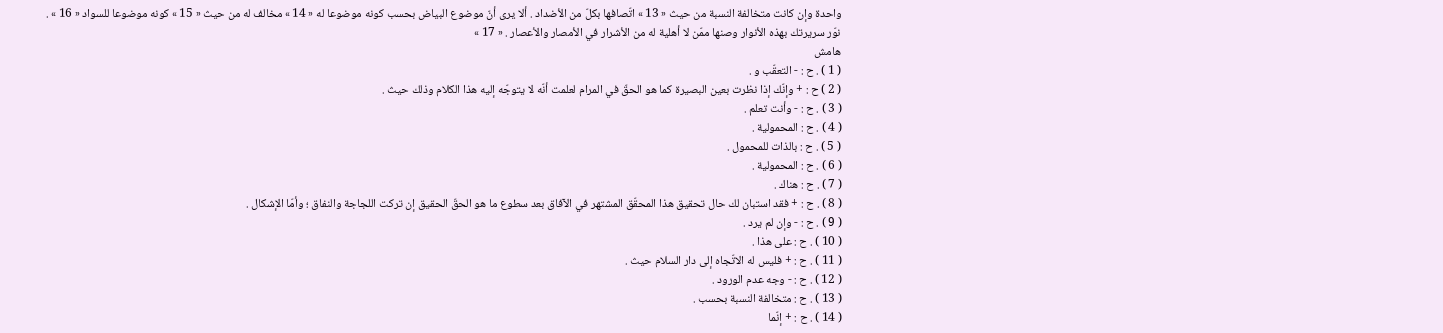واحدة وإن كانت متخالفة النسبة من حيث « 13 » اتّصافها بكلّ من الأضداد . ألا يرى أنّ موضوع البياض بحسب كونه موضوعا له « 14 » مخالف له من حيث « 15 » كونه موضوعا للسواد « 16 » .
نوّر سريرتك بهذه الأنوار وصنها ممّن لا أهلية له من الأشرار في الأمصار والأعصار . « 17 »
هامش
( 1 ) . ح : - التعقّب و .
( 2 ) ح : + وإنّك إذا نظرت بعين البصيرة كما هو الحقّ في المرام لعلمت أنّه لا يتوجّه إليه هذا الكلام وذلك حيث .
( 3 ) . ح : - وأنت تعلم .
( 4 ) . ح : المحمولية .
( 5 ) . ح : بالذات للمحمول .
( 6 ) . ح : المحمولية .
( 7 ) . ح : هناك .
( 8 ) . ح : + فقد استبان لك حال تحقيق هذا المحقّق المشتهر في الآفاق بعد سطوع ما هو الحقّ الحقيق إن تركت اللجاجة والنفاق ؛ وأمّا الإشكال .
( 9 ) . ح : - وإن لم يرد .
( 10 ) . ح : على هذا .
( 11 ) . ح : + فليس له الاتّجاه إلى دار السلام حيث .
( 12 ) . ح : - وجه عدم الورود .
( 13 ) . ح : متخالفة النسبة بحسب .
( 14 ) . ح : + إنّما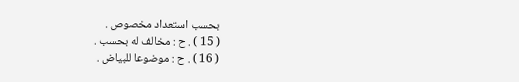بحسب استعداد مخصوص .
( 15 ) . ح : مخالف له بحسب .
( 16 ) . ح : موضوعا للبياض .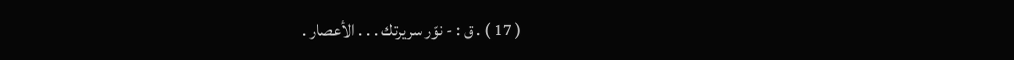( 17 ) . ق : - نوّر سريرتك . . . الأعصار .